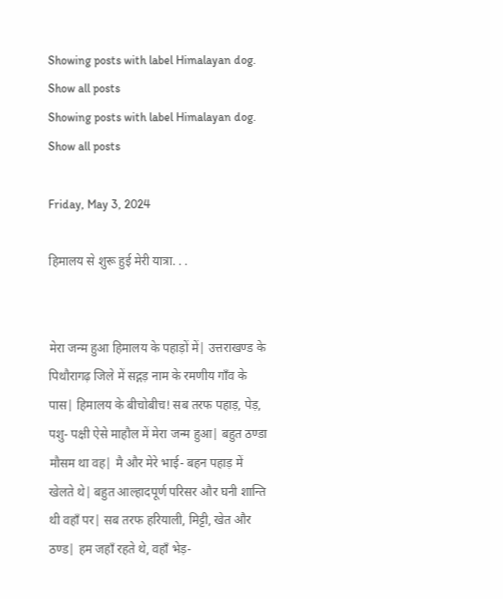Showing posts with label Himalayan dog. Show all posts
Showing posts with label Himalayan dog. Show all posts

Friday, May 3, 2024

हिमालय से शुरू हुई मेरी यात्रा. . .


मेरा जन्म हुआ हिमालय के पहाड़ों में| उत्तराखण्ड के पिथौरागढ़ जिले में सद्गड़ नाम के रमणीय गाँव के पास| हिमालय के बीचोबीच! सब तरफ पहाड़, पेड़, पशु- पक्षी ऐसे माहौल में मेरा जन्म हुआ| बहुत ठण्डा मौसम था वह| मै और मेरे भाई- बहन पहाड़ में खेलते थे| बहुत आल्हादपूर्ण परिसर और घनी शान्ति थी वहाँ पर| सब तरफ हरियाली, मिट्टी, खेत और ठण्ड| हम जहाँ रहते थे, वहाँ भेड़-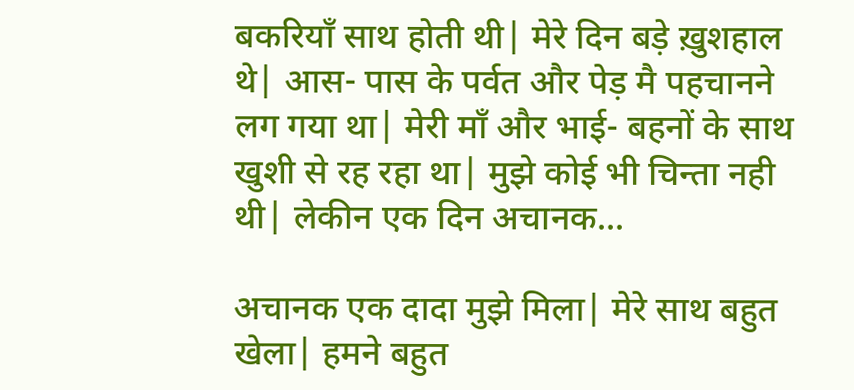बकरियाँ साथ होती थी| मेरे दिन बड़े ख़ुशहाल थे| आस- पास के पर्वत और पेड़ मै पहचानने लग गया था| मेरी माँ और भाई- बहनों के साथ खुशी से रह रहा था| मुझे कोई भी चिन्ता नही थी| लेकीन एक दिन अचानक...

अचानक एक दादा मुझे मिला| मेरे साथ बहुत खेला| हमने बहुत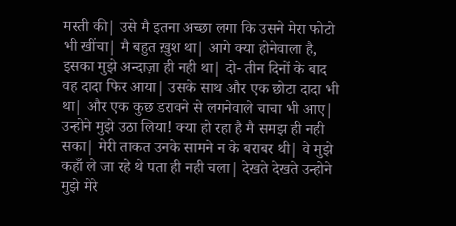मस्ती की| उसे मै इतना अच्छा लगा कि उसने मेरा फोटो भी खींचा| मै बहुत ख़ुश था| आगे क्या होनेवाला है, इसका मुझे अन्दाज़ा ही नही था| दो- तीन दिनों के बाद वह दादा फिर आया| उसके साथ और एक छोटा दादा भी था| और एक कुछ डरावने से लगनेवाले चाचा भी आए| उन्होने मुझे उठा लिया! क्या हो रहा है मै समझ ही नही सका| मेरी ताकत उनके सामने न के बराबर थी| वे मुझे कहाँ ले जा रहे थे पता ही नही चला| देखते देखते उन्होने मुझे मेरे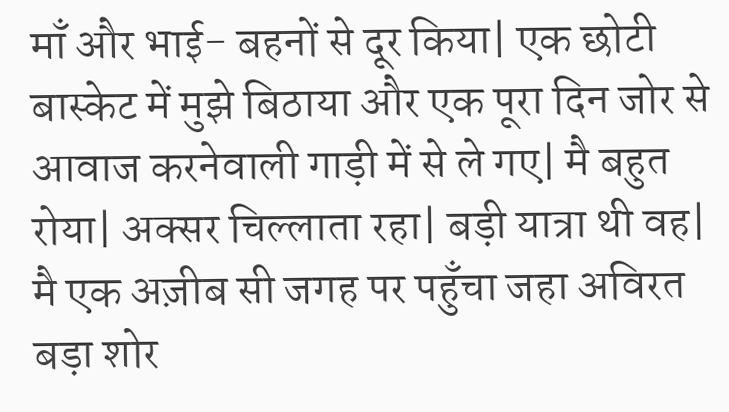माँ और भाई- बहनों से दूर किया| एक छोटी बास्केट में मुझे बिठाया और एक पूरा दिन जोर से आवाज करनेवाली गाड़ी में से ले गए| मै बहुत रोया| अक्सर चिल्लाता रहा| बड़ी यात्रा थी वह| मै एक अज़ीब सी जगह पर पहुँचा जहा अविरत बड़ा शोर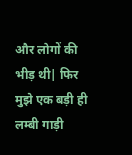और लोगों की भीड़ थी| फिर मुझे एक बड़ी ही लम्बी गाड़ी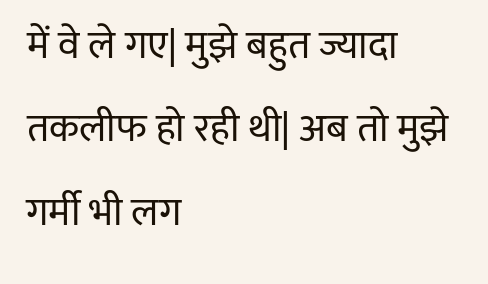में वे ले गए| मुझे बहुत ज्यादा तकलीफ हो रही थी| अब तो मुझे गर्मी भी लग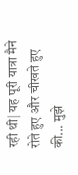रही थी| यह पूरी यात्रा मैने रोते हुए और चीखते हुए की... मुझे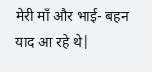मेरी माँ और भाई- बहन याद आ रहे थे|